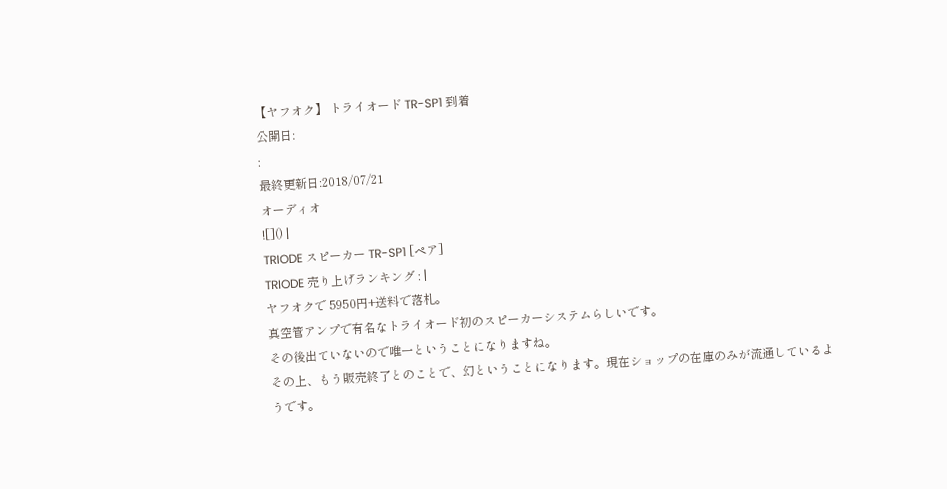【ヤフオク】 トライオード TR-SP1 到着
公開日:
:
最終更新日:2018/07/21
オーディオ
![]() |
TRIODE スピーカー TR-SP1 [ペア]
TRIODE 売り上げランキング : |
ヤフオクで 5950円+送料で落札。
真空管アンプで有名なトライオード初のスピーカーシステムらしいです。
その後出ていないので唯一ということになりますね。
その上、もう販売終了とのことで、幻ということになります。現在ショップの在庫のみが流通しているようです。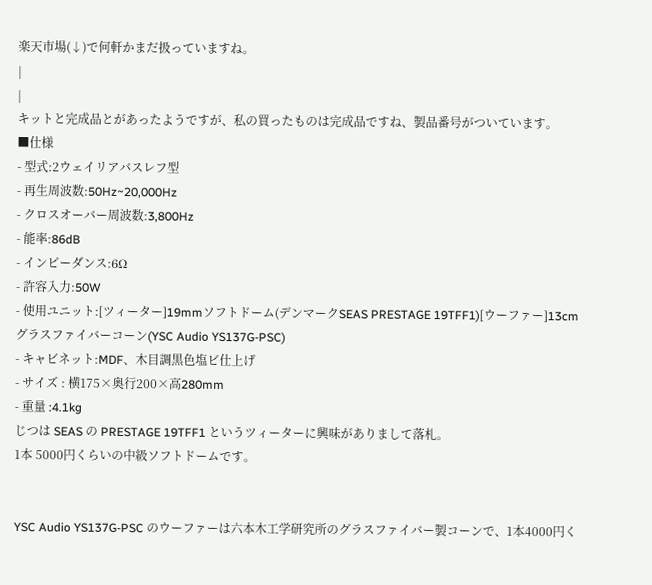楽天市場(↓)で何軒かまだ扱っていますね。
|
|
キットと完成品とがあったようですが、私の買ったものは完成品ですね、製品番号がついています。
■仕様
- 型式:2ウェイリアバスレフ型
- 再生周波数:50Hz~20,000Hz
- クロスオーバー周波数:3,800Hz
- 能率:86dB
- インピーダンス:6Ω
- 許容入力:50W
- 使用ユニット:[ツィーター]19mmソフトドーム(デンマークSEAS PRESTAGE 19TFF1)[ウーファー]13cmグラスファイバーコーン(YSC Audio YS137G-PSC)
- キャビネット:MDF、木目調黒色塩ビ仕上げ
- サイズ : 横175×奥行200×高280mm
- 重量 :4.1kg
じつは SEAS の PRESTAGE 19TFF1 というツィーターに興味がありまして落札。
1本 5000円くらいの中級ソフトドームです。


YSC Audio YS137G-PSC のウーファーは六本木工学研究所のグラスファイバー製コーンで、1本4000円く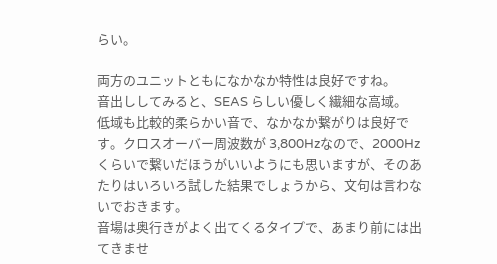らい。

両方のユニットともになかなか特性は良好ですね。
音出ししてみると、SEAS らしい優しく繊細な高域。
低域も比較的柔らかい音で、なかなか繋がりは良好です。クロスオーバー周波数が 3,800Hzなので、2000Hz くらいで繋いだほうがいいようにも思いますが、そのあたりはいろいろ試した結果でしょうから、文句は言わないでおきます。
音場は奥行きがよく出てくるタイプで、あまり前には出てきませ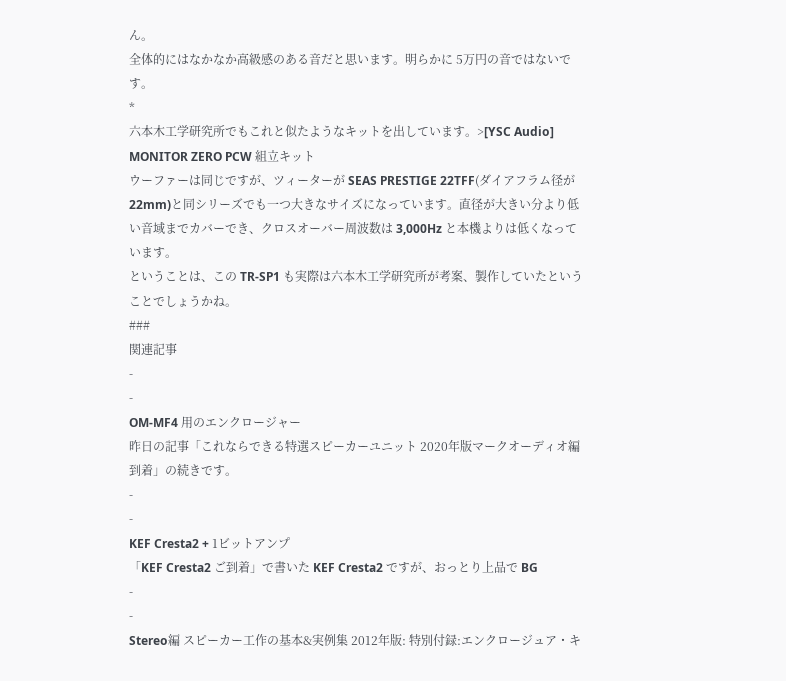ん。
全体的にはなかなか高級感のある音だと思います。明らかに 5万円の音ではないです。
*
六本木工学研究所でもこれと似たようなキットを出しています。>[YSC Audio] MONITOR ZERO PCW 組立キット
ウーファーは同じですが、ツィーターが SEAS PRESTIGE 22TFF(ダイアフラム径が 22mm)と同シリーズでも一つ大きなサイズになっています。直径が大きい分より低い音域までカバーでき、クロスオーバー周波数は 3,000Hz と本機よりは低くなっています。
ということは、この TR-SP1 も実際は六本木工学研究所が考案、製作していたということでしょうかね。
###
関連記事
-
-
OM-MF4 用のエンクロージャー
昨日の記事「これならできる特選スピーカーユニット 2020年版マークオーディオ編 到着」の続きです。
-
-
KEF Cresta2 + 1ビットアンプ
「KEF Cresta2 ご到着」で書いた KEF Cresta2 ですが、おっとり上品で BG
-
-
Stereo編 スピーカー工作の基本&実例集 2012年版: 特別付録:エンクロージュア・キ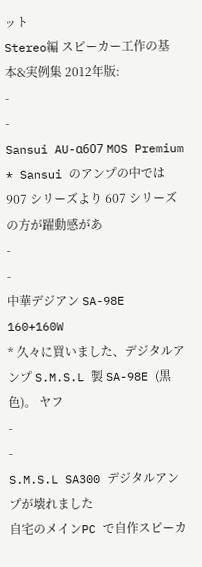ット
Stereo編 スピーカー工作の基本&実例集 2012年版:
-
-
Sansui AU-α607 MOS Premium
* Sansui のアンプの中では 907 シリーズより 607 シリーズの方が躍動感があ
-
-
中華デジアン SA-98E 160+160W
* 久々に買いました、デジタルアンプ S.M.S.L 製 SA-98E (黒色)。 ヤフ
-
-
S.M.S.L SA300 デジタルアンプが壊れました
自宅のメインPC で自作スピーカ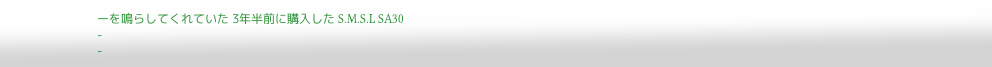ーを鳴らしてくれていた 3年半前に購入した S.M.S.L SA30
-
-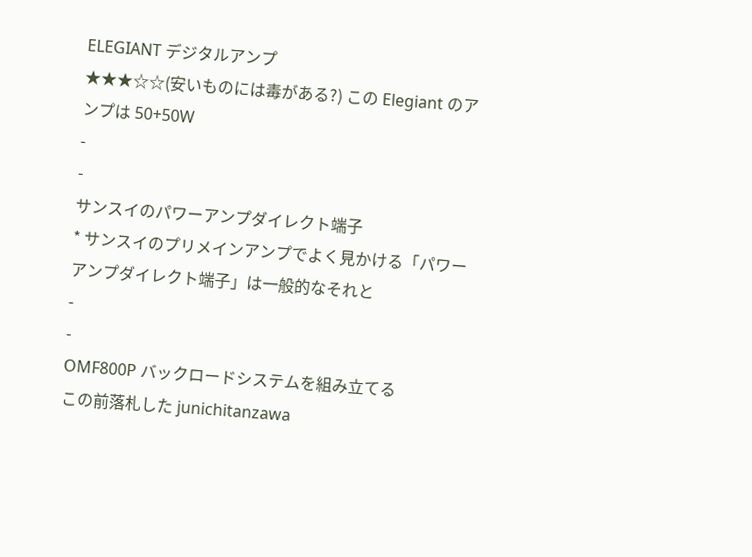ELEGIANT デジタルアンプ
★★★☆☆(安いものには毒がある?) この Elegiant のアンプは 50+50W
-
-
サンスイのパワーアンプダイレクト端子
* サンスイのプリメインアンプでよく見かける「パワーアンプダイレクト端子」は一般的なそれと
-
-
OMF800P バックロードシステムを組み立てる
この前落札した junichitanzawa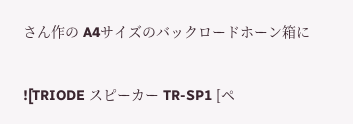さん作の A4サイズのバックロードホーン箱に

![TRIODE スピーカー TR-SP1 [ペ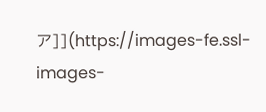ア]](https://images-fe.ssl-images-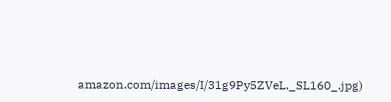amazon.com/images/I/31g9Py5ZVeL._SL160_.jpg)